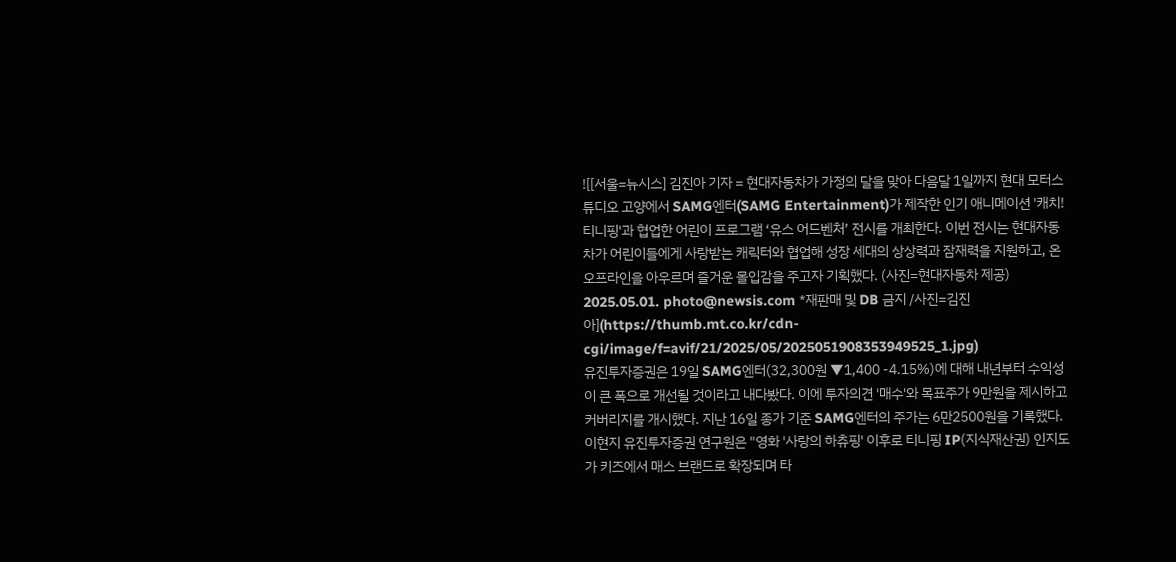![[서울=뉴시스] 김진아 기자 = 현대자동차가 가정의 달을 맞아 다음달 1일까지 현대 모터스튜디오 고양에서 SAMG엔터(SAMG Entertainment)가 제작한 인기 애니메이션 '캐치! 티니핑'과 협업한 어린이 프로그램 ‘유스 어드벤처’ 전시를 개최한다. 이번 전시는 현대자동차가 어린이들에게 사랑받는 캐릭터와 협업해 성장 세대의 상상력과 잠재력을 지원하고, 온오프라인을 아우르며 즐거운 몰입감을 주고자 기획했다. (사진=현대자동차 제공) 2025.05.01. photo@newsis.com *재판매 및 DB 금지 /사진=김진아](https://thumb.mt.co.kr/cdn-cgi/image/f=avif/21/2025/05/2025051908353949525_1.jpg)
유진투자증권은 19일 SAMG엔터(32,300원 ▼1,400 -4.15%)에 대해 내년부터 수익성이 큰 폭으로 개선될 것이라고 내다봤다. 이에 투자의견 '매수'와 목표주가 9만원을 제시하고 커버리지를 개시했다. 지난 16일 종가 기준 SAMG엔터의 주가는 6만2500원을 기록했다.
이현지 유진투자증권 연구원은 "영화 '사랑의 하츄핑' 이후로 티니핑 IP(지식재산권) 인지도가 키즈에서 매스 브랜드로 확장되며 타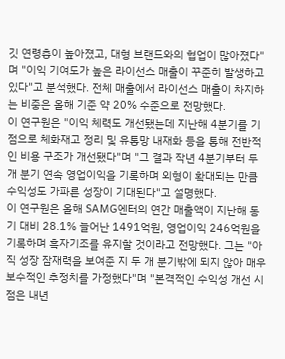깃 연령층이 높아졌고, 대형 브랜드와의 협업이 많아졌다"며 "이익 기여도가 높은 라이선스 매출이 꾸준히 발생하고 있다"고 분석했다. 전체 매출에서 라이선스 매출이 차지하는 비중은 올해 기준 약 20% 수준으로 전망했다.
이 연구원은 "이익 체력도 개선됐는데 지난해 4분기를 기점으로 체화재고 정리 및 유통망 내재화 등을 통해 전반적인 비용 구조가 개선됐다"며 "그 결과 작년 4분기부터 두 개 분기 연속 영업이익을 기록하며 외형이 확대되는 만큼 수익성도 가파른 성장이 기대된다"고 설명했다.
이 연구원은 올해 SAMG엔터의 연간 매출액이 지난해 동기 대비 28.1% 늘어난 1491억원, 영업이익 246억원을 기록하며 흑자기조를 유지할 것이라고 전망했다. 그는 "아직 성장 잠재력을 보여준 지 두 개 분기밖에 되지 않아 매우 보수적인 추정치를 가정했다"며 "본격적인 수익성 개선 시점은 내년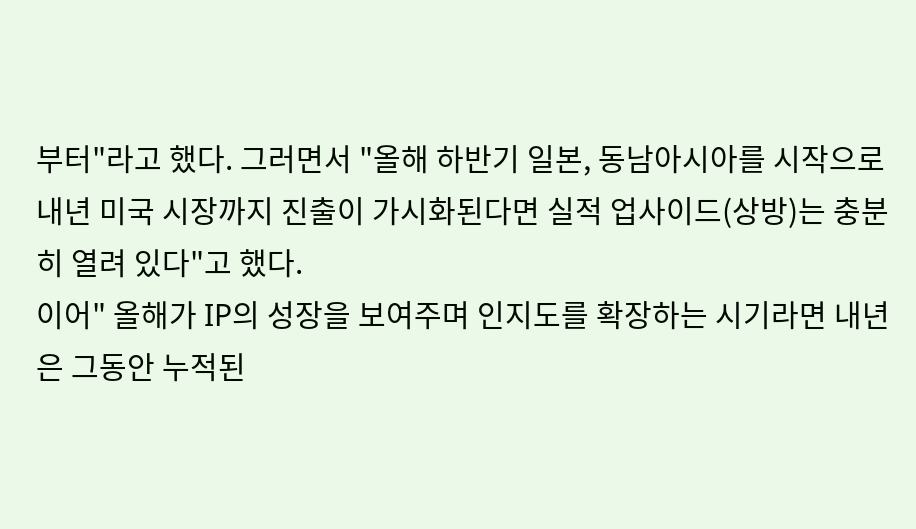부터"라고 했다. 그러면서 "올해 하반기 일본, 동남아시아를 시작으로 내년 미국 시장까지 진출이 가시화된다면 실적 업사이드(상방)는 충분히 열려 있다"고 했다.
이어" 올해가 IP의 성장을 보여주며 인지도를 확장하는 시기라면 내년은 그동안 누적된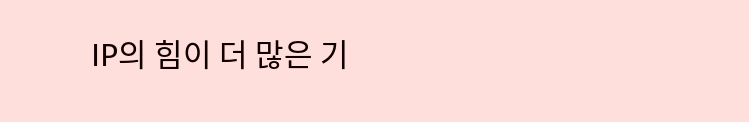IP의 힘이 더 많은 기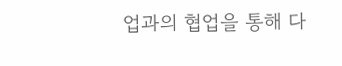업과의 협업을 통해 다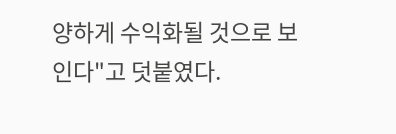양하게 수익화될 것으로 보인다"고 덧붙였다.